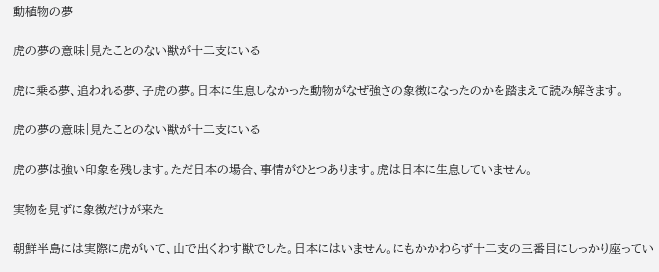動植物の夢

虎の夢の意味|見たことのない獣が十二支にいる

虎に乗る夢、追われる夢、子虎の夢。日本に生息しなかった動物がなぜ強さの象徴になったのかを踏まえて読み解きます。

虎の夢の意味|見たことのない獣が十二支にいる

虎の夢は強い印象を残します。ただ日本の場合、事情がひとつあります。虎は日本に生息していません。

実物を見ずに象徴だけが来た

朝鮮半島には実際に虎がいて、山で出くわす獣でした。日本にはいません。にもかかわらず十二支の三番目にしっかり座ってい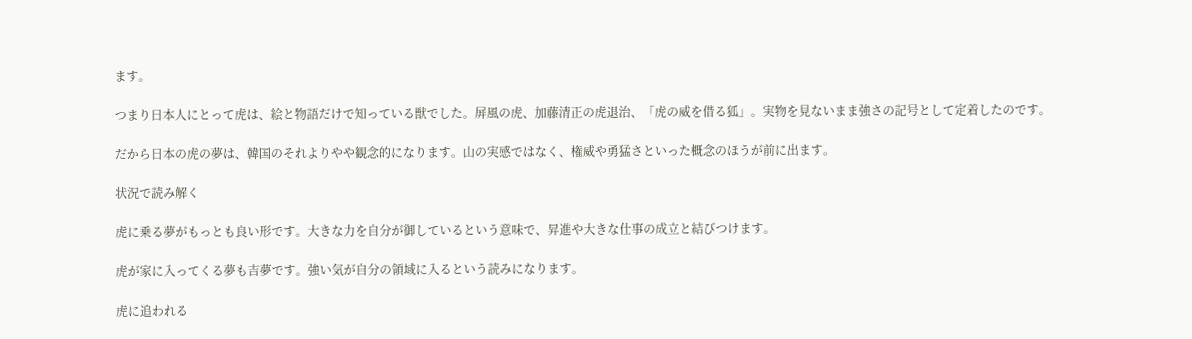ます。

つまり日本人にとって虎は、絵と物語だけで知っている獣でした。屏風の虎、加藤清正の虎退治、「虎の威を借る狐」。実物を見ないまま強さの記号として定着したのです。

だから日本の虎の夢は、韓国のそれよりやや観念的になります。山の実感ではなく、権威や勇猛さといった概念のほうが前に出ます。

状況で読み解く

虎に乗る夢がもっとも良い形です。大きな力を自分が御しているという意味で、昇進や大きな仕事の成立と結びつけます。

虎が家に入ってくる夢も吉夢です。強い気が自分の領域に入るという読みになります。

虎に追われる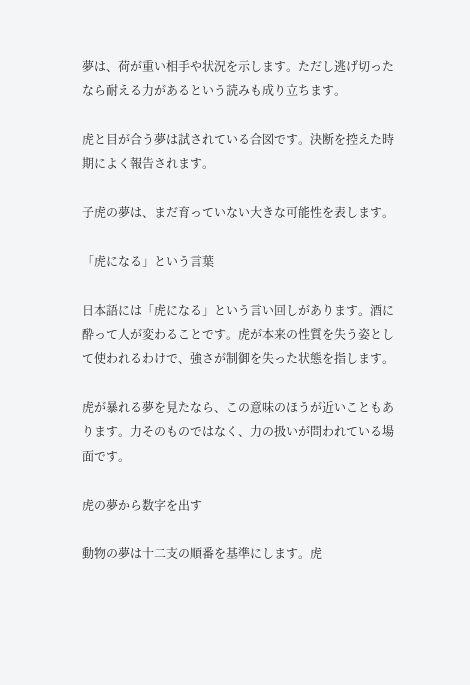夢は、荷が重い相手や状況を示します。ただし逃げ切ったなら耐える力があるという読みも成り立ちます。

虎と目が合う夢は試されている合図です。決断を控えた時期によく報告されます。

子虎の夢は、まだ育っていない大きな可能性を表します。

「虎になる」という言葉

日本語には「虎になる」という言い回しがあります。酒に酔って人が変わることです。虎が本来の性質を失う姿として使われるわけで、強さが制御を失った状態を指します。

虎が暴れる夢を見たなら、この意味のほうが近いこともあります。力そのものではなく、力の扱いが問われている場面です。

虎の夢から数字を出す

動物の夢は十二支の順番を基準にします。虎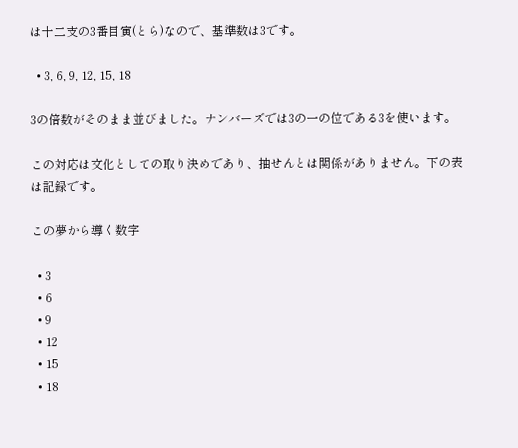は十二支の3番目寅(とら)なので、基準数は3です。

  • 3, 6, 9, 12, 15, 18

3の倍数がそのまま並びました。ナンバーズでは3の一の位である3を使います。

この対応は文化としての取り決めであり、抽せんとは関係がありません。下の表は記録です。

この夢から導く数字

  • 3
  • 6
  • 9
  • 12
  • 15
  • 18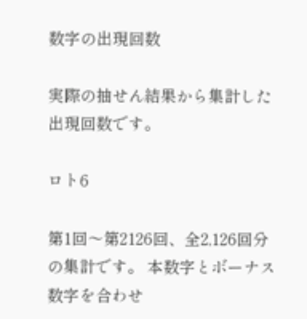数字の出現回数

実際の抽せん結果から集計した出現回数です。

ロト6

第1回〜第2126回、全2,126回分の集計です。 本数字とボーナス数字を合わせ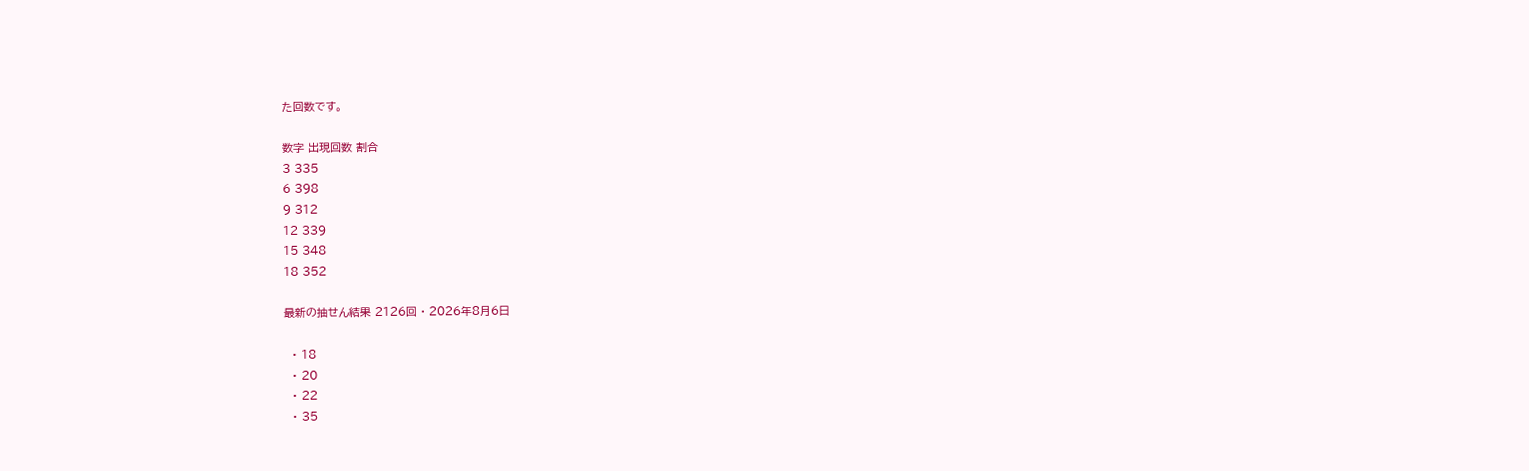た回数です。

数字 出現回数 割合
3 335
6 398
9 312
12 339
15 348
18 352

最新の抽せん結果 2126回 · 2026年8月6日

  • 18
  • 20
  • 22
  • 35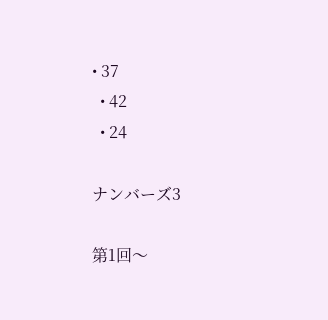• 37
  • 42
  • 24

ナンバーズ3

第1回〜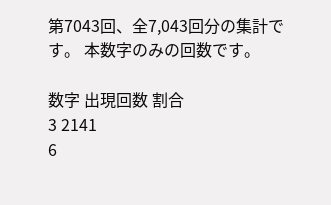第7043回、全7,043回分の集計です。 本数字のみの回数です。

数字 出現回数 割合
3 2141
6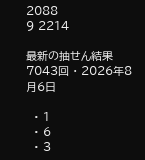2088
9 2214

最新の抽せん結果 7043回 · 2026年8月6日

  • 1
  • 6
  • 3